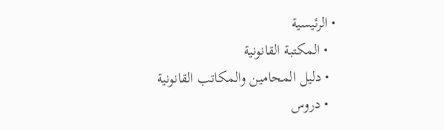• الرئيسية
  • المكتبة القانونية
  • دليل المحامين والمكاتب القانونية
  • دروس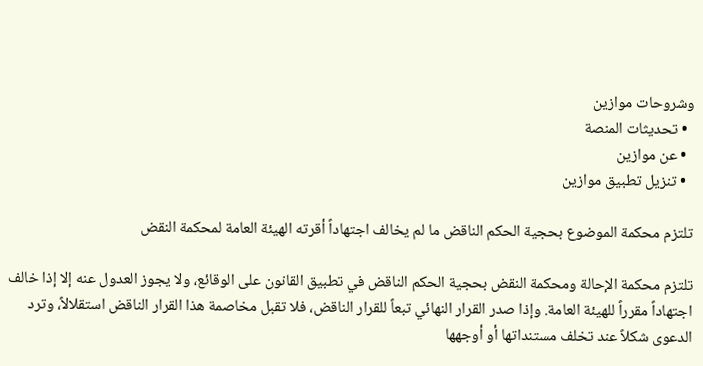وشروحات موازين
  • تحديثات المنصة
  • عن موازين
  • تنزيل تطبيق موازين

تلتزم محكمة الموضوع بحجية الحكم الناقض ما لم يخالف اجتهاداً أقرته الهيئة العامة لمحكمة النقض

تلتزم محكمة الإحالة ومحكمة النقض بحجية الحكم الناقض في تطبيق القانون على الوقائع، ولا يجوز العدول عنه إلا إذا خالف اجتهاداً مقرراً للهيئة العامة. وإذا صدر القرار النهائي تبعاً للقرار الناقض، فلا تقبل مخاصمة هذا القرار الناقض استقلالاً، وترد الدعوى شكلاً عند تخلف مستنداتها أو أوجهها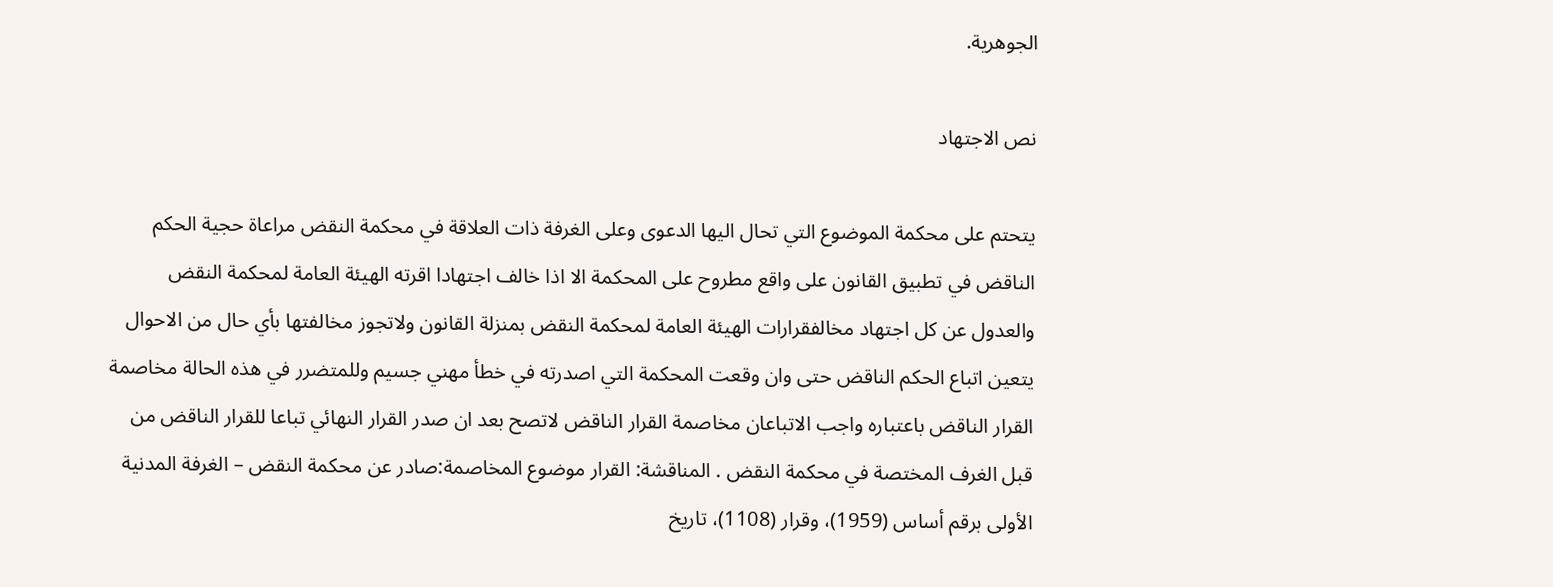الجوهرية.

نص الاجتهاد

يتحتم على محكمة الموضوع التي تحال اليها الدعوى وعلى الغرفة ذات العلاقة في محكمة النقض مراعاة حجية الحكم الناقض في تطبيق القانون على واقع مطروح على المحكمة الا اذا خالف اجتهادا اقرته الهيئة العامة لمحكمة النقض والعدول عن كل اجتهاد مخالفقرارات الهيئة العامة لمحكمة النقض بمنزلة القانون ولاتجوز مخالفتها بأي حال من الاحوال يتعين اتباع الحكم الناقض حتى وان وقعت المحكمة التي اصدرته في خطأ مهني جسيم وللمتضرر في هذه الحالة مخاصمة القرار الناقض باعتباره واجب الاتباعان مخاصمة القرار الناقض لاتصح بعد ان صدر القرار النهائي تباعا للقرار الناقض من قبل الغرف المختصة في محكمة النقض . المناقشة: القرار موضوع المخاصمة:صادر عن محكمة النقض – الغرفة المدنية الأولى برقم أساس (1959)، وقرار (1108)، تاريخ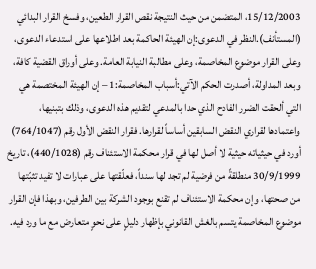15/12/2003، المتضمن من حيث النتيجة نقص القرار الطعين، وفسخ القرار البدائي (المستأنف).النظر في الدعوى:إن الهيئة الحاكمة بعد اطلاعها على استدعاء الدعوى، وعلى القرار موضوع المخاصمة، وعلى مطالبة النيابة العامة. وعلى أوراق القضية كافة، وبعد المداولة، أصدرت الحكم الآتي:أسباب المخاصمة:1 – إن الهيئة المختصمة هي التي ألحقت الضرر الفادح الذي حدا بالمدعي لتقديم هذه الدعوى، وذلك بتبنيها، واعتمادها لقراري النقض السابقين أساساً لقرارها. فقرار النقض الأول رقم (764/1047) أورد في حيثياته حيثية لا أصل لها في قرار محكمة الاستئناف رقم (440/1028)، تاريخ 30/9/1999 منطلقةً من فرضية لم تجد لها سنداً، فعلّقتها على عبارات لا تفيد تثبّتها من صحتها، وإن محكمة الاستئناف لم تقنع بوجود الشركة بين الطرفين، وبهذا فإن القرار موضوع المخاصمة يتسم بالغش القانوني بإظهار دليلٍ على نحوٍ متعارض مع ما ورد فيه.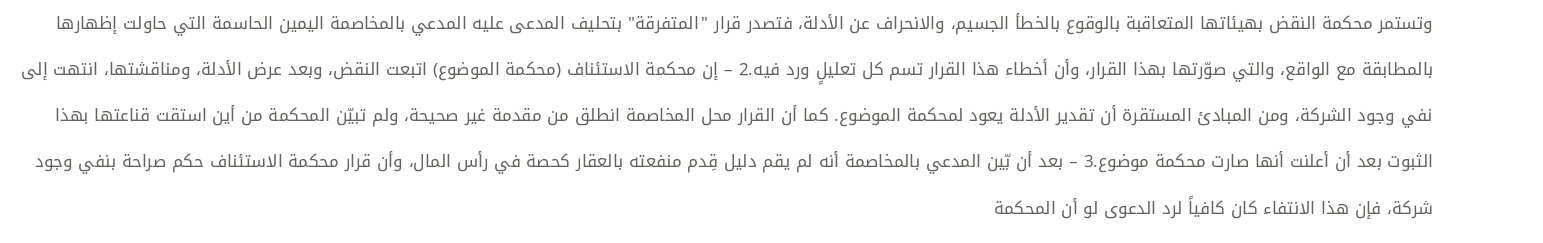وتستمر محكمة النقض بهيئاتها المتعاقبة بالوقوع بالخطأ الجسيم، والانحراف عن الأدلة، فتصدر قرار "المتفرقة" بتحليف المدعى عليه المدعي بالمخاصمة اليمين الحاسمة التي حاولت إظهارها بالمطابقة مع الواقع، والتي صوّرتها بهذا القرار، وأن أخطاء هذا القرار تسم كل تعليلٍ ورد فيه.2 – إن محكمة الاستئناف (محكمة الموضوع) اتبعت النقض، وبعد عرض الأدلة، ومناقشتها، انتهت إلى نفي وجود الشركة، ومن المبادئ المستقرة أن تقدير الأدلة يعود لمحكمة الموضوع. كما أن القرار محل المخاصمة انطلق من مقدمة غير صحيحة، ولم تبيّن المحكمة من أين استقت قناعتها بهذا الثبوت بعد أن أعلنت أنها صارت محكمة موضوع.3 – بعد أن بّين المدعي بالمخاصمة أنه لم يقم دليل قِدم منفعته بالعقار كحصة في رأس المال، وأن قرار محكمة الاستئناف حكم صراحة بنفي وجود شركة، فإن هذا الانتفاء كان كافياً لرد الدعوى لو أن المحكمة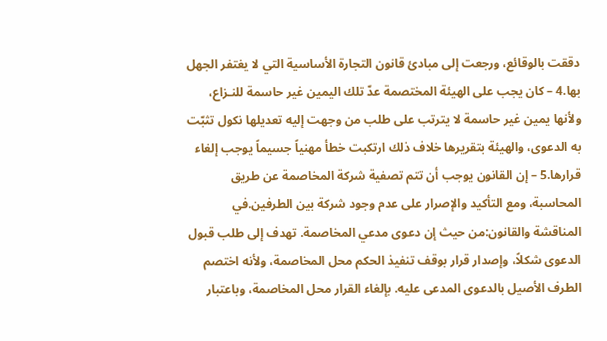دققت بالوقائع، ورجعت إلى مبادئ قانون التجارة الأساسية التي لا يغتفر الجهل بها.4 – كان يجب على الهيئة المختصمة عدّ تلك اليمين غير حاسمة للنـزاع، ولأنها يمين غير حاسمة لا يترتب على طلب من وجهت إليه تعديلها نكول تثبّت به الدعوى، والهيئة بتقريرها خلاف ذلك ارتكبت خطأ مهنياً جسيماً يوجب إلغاء قرارها.5 – إن القانون يوجب أن تتم تصفية شركة المخاصمة عن طريق المحاسبة، ومع التأكيد والإصرار على عدم وجود شركة بين الطرفين.في المناقشة والقانون:من حيث إن دعوى مدعي المخاصمة. تهدف إلى طلب قبول الدعوى شكلاً، وإصدار قرار بوقف تنفيذ الحكم محل المخاصمة، ولأنه اختصم الطرف الأصيل بالدعوى المدعى عليه. بإلغاء القرار محل المخاصمة، وباعتبار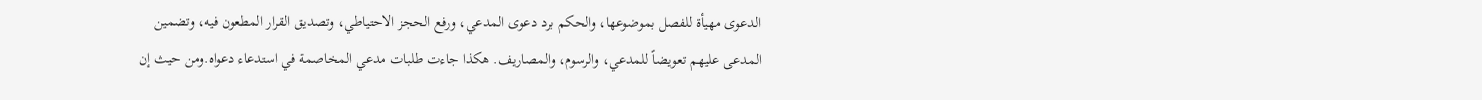الدعوى مهيأة للفصل بموضوعها، والحكم برد دعوى المدعي، ورفع الحجز الاحتياطي، وتصديق القرار المطعون فيه، وتضمين المدعى عليهم تعويضاً للمدعي، والرسوم، والمصاريف. هكذا جاءت طلبات مدعي المخاصمة في استدعاء دعواه.ومن حيث إن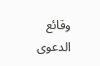وقائع الدعوى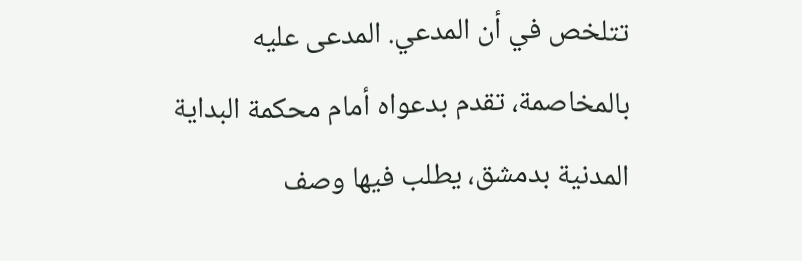تتلخص في أن المدعي. المدعى عليه بالمخاصمة، تقدم بدعواه أمام محكمة البداية المدنية بدمشق، يطلب فيها وصف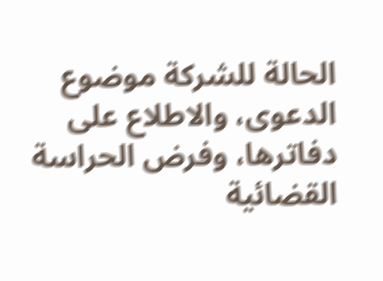الحالة للشركة موضوع الدعوى، والاطلاع على دفاترها، وفرض الحراسة القضائية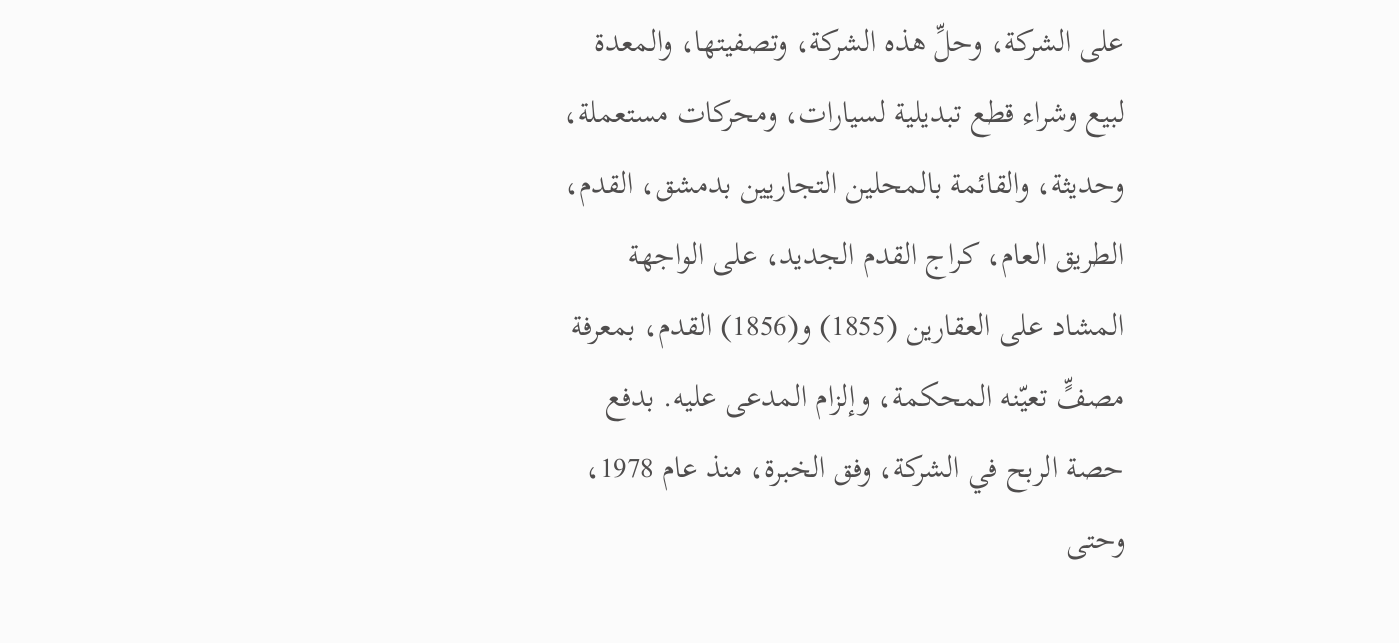على الشركة، وحلِّ هذه الشركة، وتصفيتها، والمعدة لبيع وشراء قطع تبديلية لسيارات، ومحركات مستعملة، وحديثة، والقائمة بالمحلين التجاريين بدمشق، القدم، الطريق العام، كراج القدم الجديد، على الواجهة المشاد على العقارين (1855) و(1856) القدم، بمعرفة مصفٍّ تعيّنه المحكمة، وإلزام المدعى عليه. بدفع حصة الربح في الشركة، وفق الخبرة، منذ عام 1978، وحتى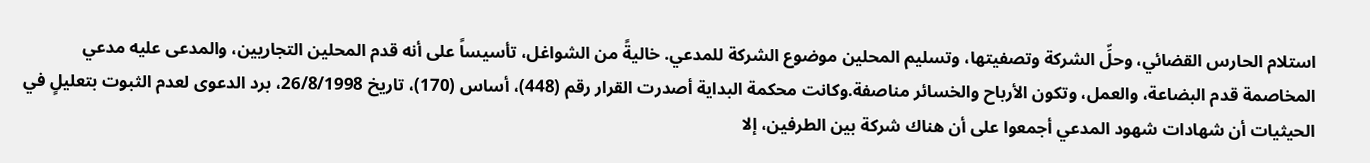استلام الحارس القضائي، وحلِّ الشركة وتصفيتها، وتسليم المحلين موضوع الشركة للمدعي. خاليةً من الشواغل، تأسيساً على أنه قدم المحلين التجاريين، والمدعى عليه مدعي المخاصمة قدم البضاعة، والعمل، وتكون الأرباح والخسائر مناصفة.وكانت محكمة البداية أصدرت القرار رقم (448)، أساس (170)، تاريخ 26/8/1998، برد الدعوى لعدم الثبوت بتعليلٍ في الحيثيات أن شهادات شهود المدعي أجمعوا على أن هناك شركة بين الطرفين، إلا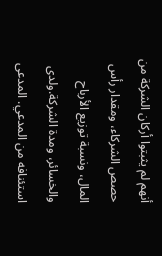أنهم لم يثبتوا أركان الشركة من حصص الشركاء، ومقدار رأس المال، ونسبة توزيع الأرباح والخسائر، ومدة الشركة.ولدى استئنافه من المدعي. المدعى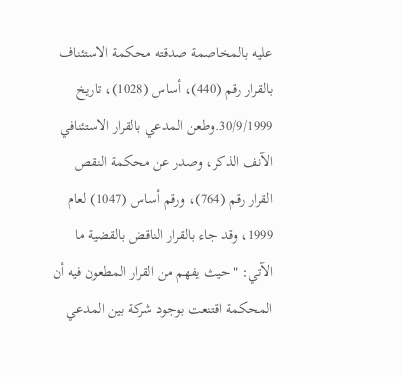عليه بالمخاصمة صدقته محكمة الاستئناف بالقرار رقم (440)، أساس (1028)، تاريخ 30/9/1999.وطعن المدعي بالقرار الاستئنافي الآنف الذكر، وصدر عن محكمة النقص القرار رقم (764)، ورقم أساس (1047) لعام 1999، وقد جاء بالقرار الناقض بالقضية ما الآتي: "حيث يفهم من القرار المطعون فيه أن المحكمة اقتنعت بوجود شركة بين المدعي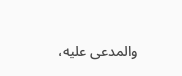والمدعى عليه،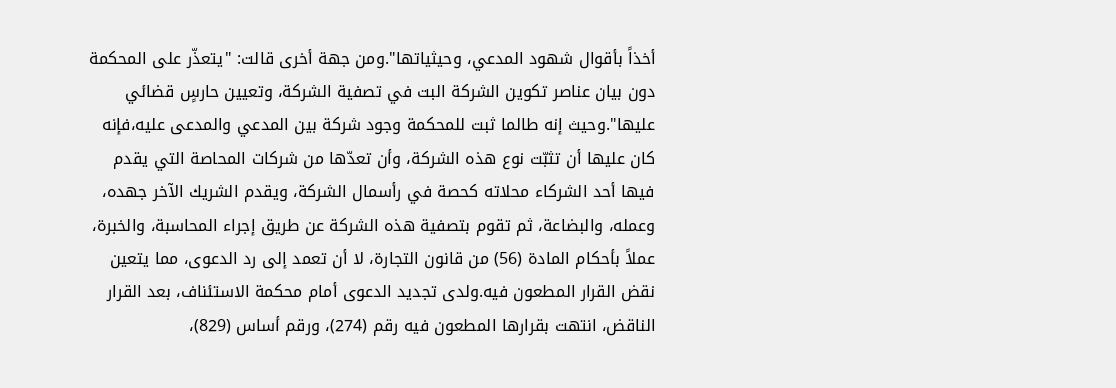أخذاً بأقوال شهود المدعي، وحيثياتها".ومن جهة أخرى قالت: "يتعذّر على المحكمة دون بيان عناصر تكوين الشركة البت في تصفية الشركة، وتعيين حارسٍ قضائي عليها".وحيث إنه طالما ثبت للمحكمة وجود شركة بين المدعي والمدعى عليه،فإنه كان عليها أن تثبّت نوع هذه الشركة، وأن تعدّها من شركات المحاصة التي يقدم فيها أحد الشركاء محلاته كحصة في رأسمال الشركة، ويقدم الشريك الآخر جهده، وعمله، والبضاعة، ثم تقوم بتصفية هذه الشركة عن طريق إجراء المحاسبة، والخبرة، عملاً بأحكام المادة (56) من قانون التجارة، لا أن تعمد إلى رد الدعوى، مما يتعين نقض القرار المطعون فيه.ولدى تجديد الدعوى أمام محكمة الاستئناف، بعد القرار الناقض، انتهت بقرارها المطعون فيه رقم (274)، ورقم أساس (829)،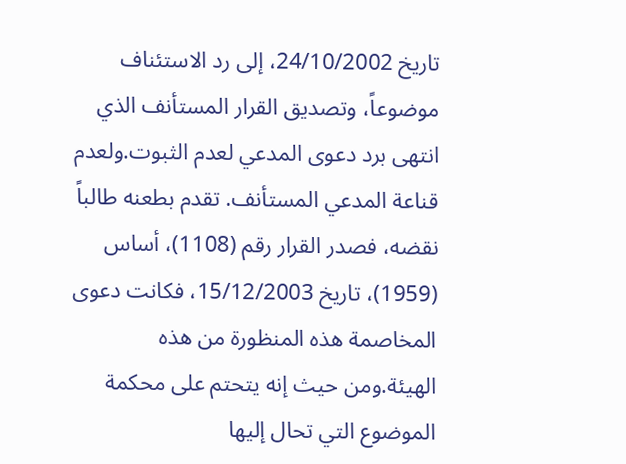تاريخ 24/10/2002، إلى رد الاستئناف موضوعاً، وتصديق القرار المستأنف الذي انتهى برد دعوى المدعي لعدم الثبوت.ولعدم قناعة المدعي المستأنف. تقدم بطعنه طالباً نقضه، فصدر القرار رقم (1108)، أساس (1959)، تاريخ 15/12/2003، فكانت دعوى المخاصمة هذه المنظورة من هذه الهيئة.ومن حيث إنه يتحتم على محكمة الموضوع التي تحال إليها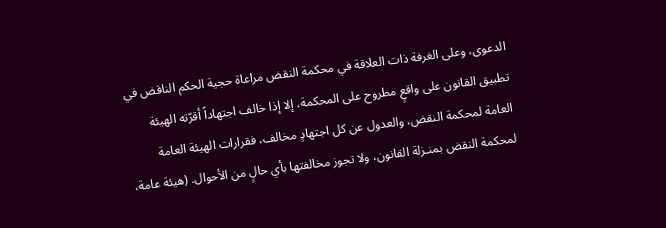الدعوى، وعلى الغرفة ذات العلاقة في محكمة النقض مراعاة حجية الحكم الناقض في تطبيق القانون على واقعٍ مطروح على المحكمة، إلا إذا خالف اجتهاداً أقرّته الهيئة العامة لمحكمة النقض، والعدول عن كل اجتهادٍ مخالف، فقرارات الهيئة العامة لمحكمة النقض بمنـزلة القانون، ولا تجوز مخالفتها بأي حالٍ من الأحوال. (هيئة عامة،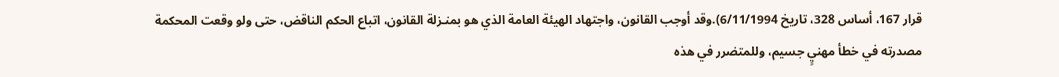قرار 167، أساس 328، تاريخ 6/11/1994).وقد أوجب القانون، واجتهاد الهيئة العامة الذي هو بمنـزلة القانون، اتباع الحكم الناقض، حتى ولو وقعت المحكمة مصدرته في خطأ مهنيٍ جسيم، وللمتضرر في هذه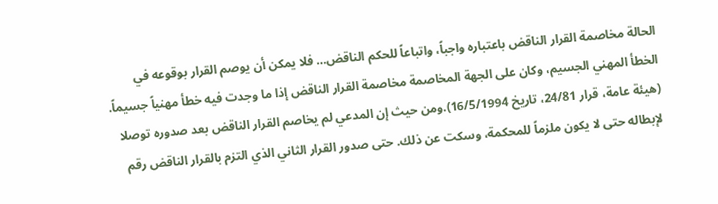الحالة مخاصمة القرار الناقض باعتباره واجباً، واتباعاً للحكم الناقض… فلا يمكن أن يوصم القرار بوقوعه في الخطأ المهني الجسيم، وكان على الجهة المخاصمة مخاصمة القرار الناقض إذا ما وجدت فيه خطأ مهنياً جسيماً. (هيئة عامة، قرار 24/81، تاريخ 16/5/1994).ومن حيث إن المدعي لم يخاصم القرار الناقض بعد صدوره توصلا لإبطاله حتى لا يكون ملزماً للمحكمة، وسكت عن ذلك. حتى صدور القرار الثاني الذي التزم بالقرار الناقض رقم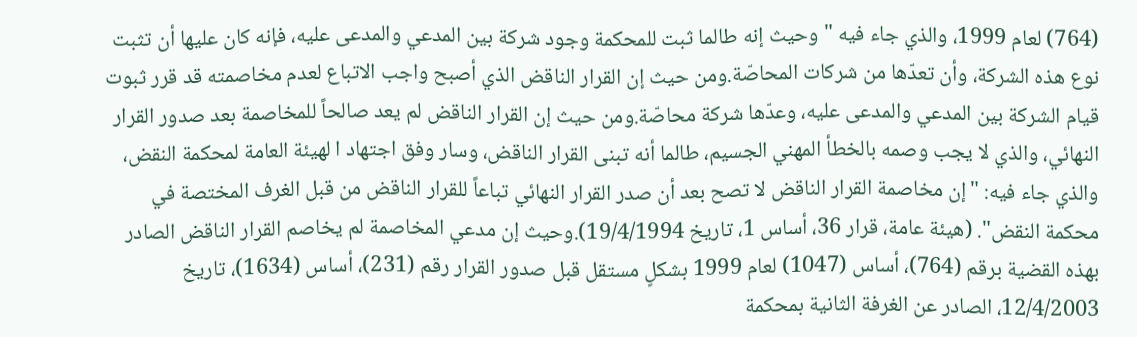(764) لعام 1999، والذي جاء فيه "وحيث إنه طالما ثبت للمحكمة وجود شركة بين المدعي والمدعى عليه، فإنه كان عليها أن تثبت نوع هذه الشركة، وأن تعدّها من شركات المحاصّة.ومن حيث إن القرار الناقض الذي أصبح واجب الاتباع لعدم مخاصمته قد قرر ثبوت قيام الشركة بين المدعي والمدعى عليه، وعدّها شركة محاصّة.ومن حيث إن القرار الناقض لم يعد صالحاً للمخاصمة بعد صدور القرار النهائي، والذي لا يجب وصمه بالخطأ المهني الجسيم، طالما أنه تبنى القرار الناقض، وسار وفق اجتهاد ا لهيئة العامة لمحكمة النقض، والذي جاء فيه: "إن مخاصمة القرار الناقض لا تصح بعد أن صدر القرار النهائي تباعاً للقرار الناقض من قبل الغرف المختصة في محكمة النقض". (هيئة عامة، قرار 36، أساس 1، تاريخ 19/4/1994).وحيث إن مدعي المخاصمة لم يخاصم القرار الناقض الصادر بهذه القضية برقم (764)، أساس (1047) لعام 1999 بشكلٍ مستقل قبل صدور القرار رقم (231)، أساس (1634)، تاريخ 12/4/2003، الصادر عن الغرفة الثانية بمحكمة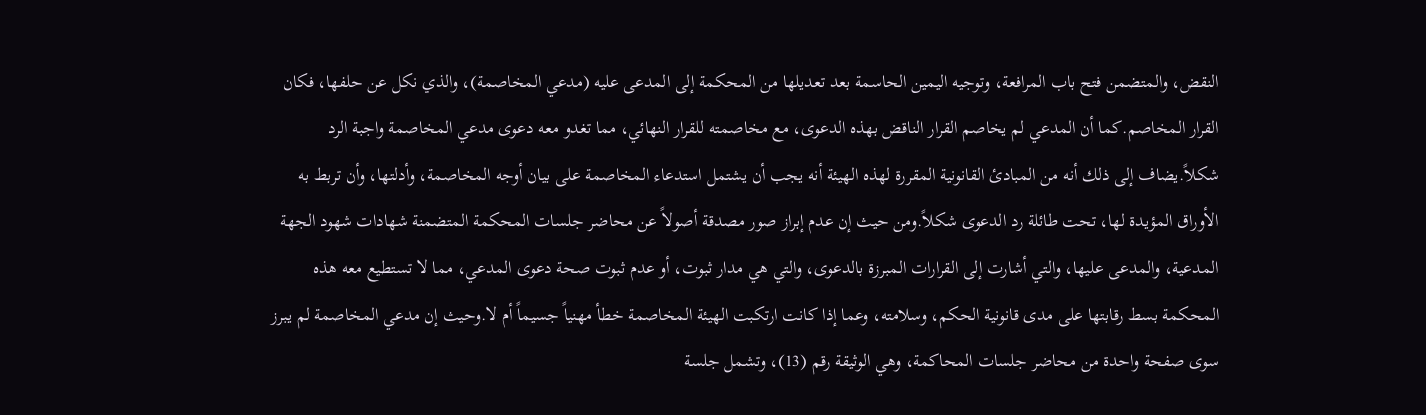النقض، والمتضمن فتح باب المرافعة، وتوجيه اليمين الحاسمة بعد تعديلها من المحكمة إلى المدعى عليه (مدعي المخاصمة)، والذي نكل عن حلفها، فكان القرار المخاصم.كما أن المدعي لم يخاصم القرار الناقض بهذه الدعوى، مع مخاصمته للقرار النهائي، مما تغدو معه دعوى مدعي المخاصمة واجبة الرد شكلاً.يضاف إلى ذلك أنه من المبادئ القانونية المقررة لهذه الهيئة أنه يجب أن يشتمل استدعاء المخاصمة على بيان أوجه المخاصمة، وأدلتها، وأن تربط به الأوراق المؤيدة لها، تحت طائلة رد الدعوى شكلاً.ومن حيث إن عدم إبراز صور مصدقة أصولاً عن محاضر جلسات المحكمة المتضمنة شهادات شهود الجهة المدعية، والمدعى عليها، والتي أشارت إلى القرارات المبرزة بالدعوى، والتي هي مدار ثبوت، أو عدم ثبوت صحة دعوى المدعي، مما لا تستطيع معه هذه المحكمة بسط رقابتها على مدى قانونية الحكم، وسلامته، وعما إذا كانت ارتكبت الهيئة المخاصمة خطأ مهنياً جسيماً أم لا.وحيث إن مدعي المخاصمة لم يبرز سوى صفحة واحدة من محاضر جلسات المحاكمة، وهي الوثيقة رقم (13)، وتشمل جلسة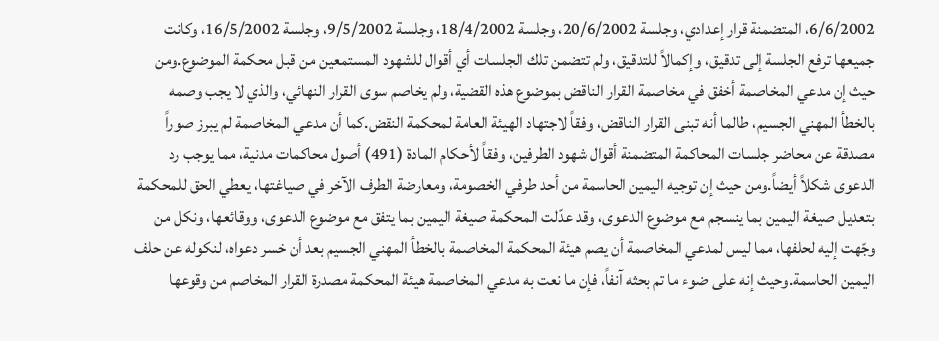6/6/2002، المتضمنة قرار إعدادي، وجلسة 20/6/2002، وجلسة 18/4/2002، وجلسة 9/5/2002، وجلسة 16/5/2002، وكانت جميعها ترفع الجلسة إلى تدقيق، وإكمالاً للتدقيق، ولم تتضمن تلك الجلسات أي أقوال للشهود المستمعين من قبل محكمة الموضوع.ومن حيث إن مدعي المخاصمة أخفق في مخاصمة القرار الناقض بموضوع هذه القضية، ولم يخاصم سوى القرار النهائي، والذي لا يجب وصمه بالخطأ المهني الجسيم، طالما أنه تبنى القرار الناقض، وفقاً لاجتهاد الهيئة العامة لمحكمة النقض.كما أن مدعي المخاصمة لم يبرز صوراً مصدقة عن محاضر جلسات المحاكمة المتضمنة أقوال شهود الطرفين، وفقاً لأحكام المادة (491) أصول محاكمات مدنية، مما يوجب رد الدعوى شكلاً أيضاً.ومن حيث إن توجيه اليمين الحاسمة من أحد طرفي الخصومة، ومعارضة الطرف الآخر في صياغتها، يعطي الحق للمحكمة بتعديل صيغة اليمين بما ينسجم مع موضوع الدعوى، وقد عدّلت المحكمة صيغة اليمين بما يتفق مع موضوع الدعوى، ووقائعها، ونكل من وجّهت إليه لحلفها، مما ليس لمدعي المخاصمة أن يصم هيئة المحكمة المخاصمة بالخطأ المهني الجسيم بعد أن خسر دعواه، لنكوله عن حلف اليمين الحاسمة.وحيث إنه على ضوء ما تم بحثه آنفاً، فإن ما نعت به مدعي المخاصمة هيئة المحكمة مصدرة القرار المخاصم من وقوعها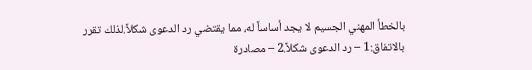بالخطأ المهني الجسيم لا يجد أساساً له، مما يقتضي رد الدعوى شكلاً.لذلك تقرر بالاتفاق:1 – رد الدعوى شكلاً.2 – مصادرة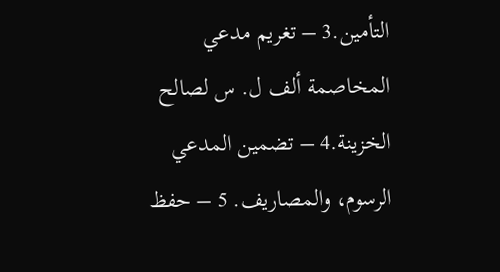التأمين.3 – تغريم مدعي المخاصمة ألف ل. س لصالح الخزينة.4 – تضمين المدعي الرسوم، والمصاريف. 5 – حفظ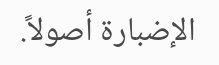الإضبارة أصولاً.